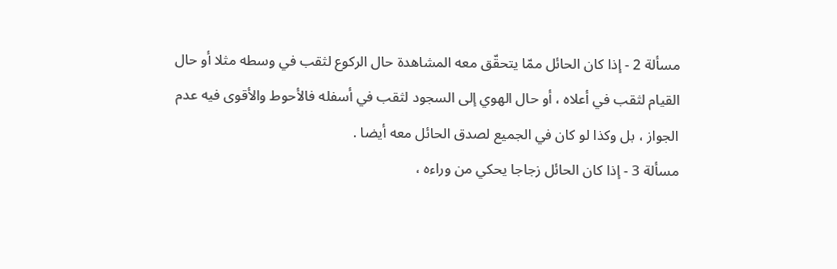مسألة 2 - إذا كان الحائل ممّا يتحقّق معه المشاهدة حال الركوع لثقب في وسطه مثلا أو حال القيام لثقب في أعلاه ، أو حال الهوي إلى السجود لثقب في أسفله فالأحوط والأقوى فيه عدم الجواز ، بل وكذا لو كان في الجميع لصدق الحائل معه أيضا .
مسألة 3 - إذا كان الحائل زجاجا يحكي من وراءه ،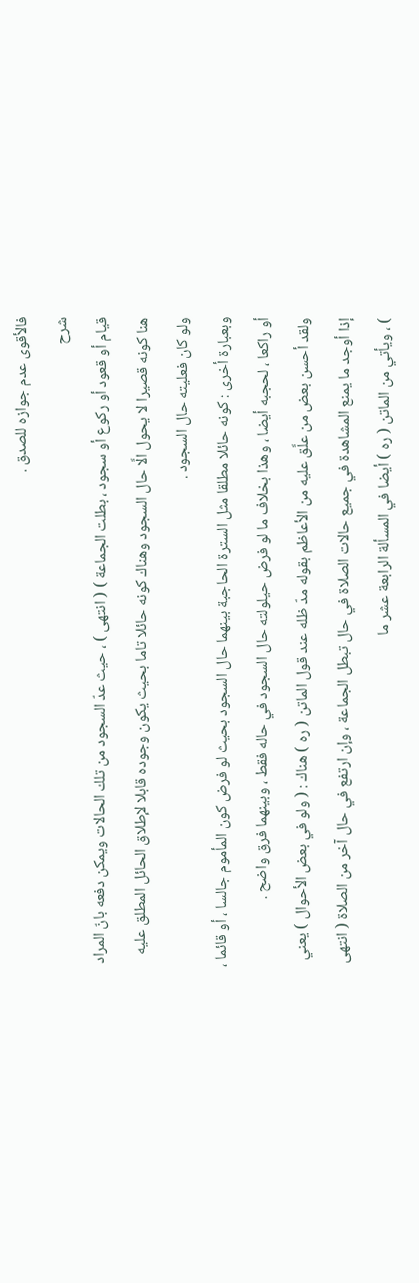فالأقوى عدم جوازه للصدق .
شرح
قيام أو قعود أو ركوع أو سجود ، بطلت الجماعة ) ( انتهى ) ، حيث عدّ السجود من تلك الحالات ويمكن دفعه بانّ المراد هنا كونه قصيرا لا يحول الَّا حال السجود وهناك كونه حائلا تاما بحيث يكون وجوده قابلا لإطلاق الحائل المطلق عليه ولو كان فعليته حال السجود .
وبعبارة أخرى : كونه حائلا مطلقا مثل السترة الحاجبة بينهما حال السجود بحيث لو فرض كون المأموم جالسا ، أو قائما ، أو راكعا ، لحجبه أيضا ، وهذا بخلاف ما لو فرض حيلولته حال السجود في حاله فقط ، وبينهما فرق واضح .
ولقد أحسن بعض من علَّق عليه من الأعاظم بقوله مدّ ظله عند قول الماتن ( ره ) هناك : ( ولو في بعض الأحوال ) يعني إذا أوجد ما يمنع المشاهدة في جميع حالات الصلاة في حال تبطل الجماعة ، وإن ارتفع في حال آخر من الصلاة ( انتهى ) ، ويأتي من الماتن ( ره ) أيضا في المسألة الرابعة عشر ما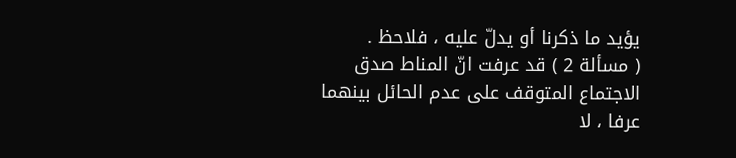يؤيد ما ذكرنا أو يدلّ عليه ، فلاحظ .
( مسألة 2 ) قد عرفت انّ المناط صدق الاجتماع المتوقف على عدم الحائل بينهما عرفا ، لا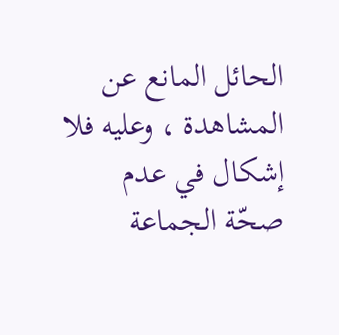الحائل المانع عن المشاهدة ، وعليه فلا إشكال في عدم صحّة الجماعة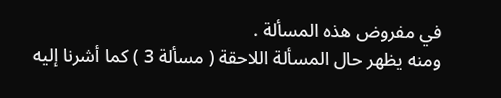في مفروض هذه المسألة .
ومنه يظهر حال المسألة اللاحقة ( مسألة 3 ) كما أشرنا إليه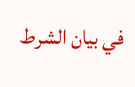في بيان الشرط